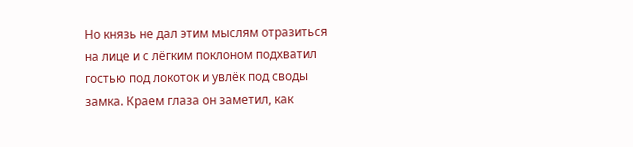Но князь не дал этим мыслям отразиться на лице и с лёгким поклоном подхватил гостью под локоток и увлёк под своды замка. Краем глаза он заметил, как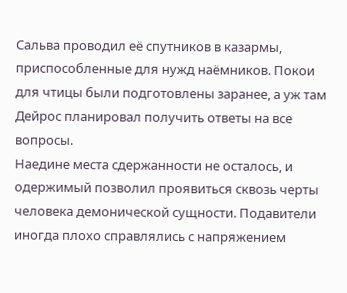Сальва проводил её спутников в казармы, приспособленные для нужд наёмников. Покои для чтицы были подготовлены заранее, а уж там Дейрос планировал получить ответы на все вопросы.
Наедине места сдержанности не осталось, и одержимый позволил проявиться сквозь черты человека демонической сущности. Подавители иногда плохо справлялись с напряжением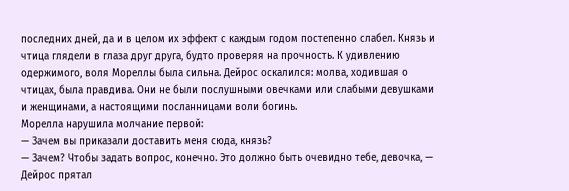последних дней, да и в целом их эффект с каждым годом постепенно слабел. Князь и чтица глядели в глаза друг друга, будто проверяя на прочность. К удивлению одержимого, воля Мореллы была сильна. Дейрос оскалился: молва, ходившая о чтицах, была правдива. Они не были послушными овечками или слабыми девушками и женщинами, а настоящими посланницами воли богинь.
Морелла нарушила молчание первой:
— Зачем вы приказали доставить меня сюда, князь?
— Зачем? Чтобы задать вопрос, конечно. Это должно быть очевидно тебе, девочка, — Дейрос прятал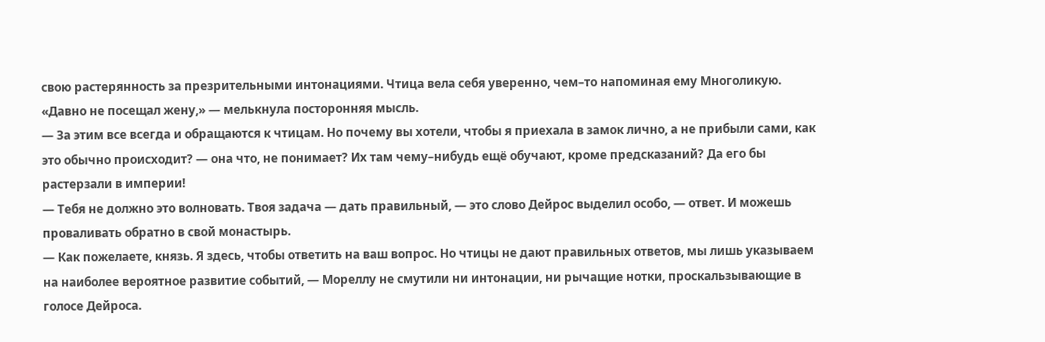свою растерянность за презрительными интонациями. Чтица вела себя уверенно, чем–то напоминая ему Многоликую. «Давно не посещал жену,» — мелькнула посторонняя мысль.
— За этим все всегда и обращаются к чтицам. Но почему вы хотели, чтобы я приехала в замок лично, а не прибыли сами, как это обычно происходит? — она что, не понимает? Их там чему–нибудь ещё обучают, кроме предсказаний? Да его бы растерзали в империи!
— Тебя не должно это волновать. Твоя задача — дать правильный, — это слово Дейрос выделил особо, — ответ. И можешь проваливать обратно в свой монастырь.
— Как пожелаете, князь. Я здесь, чтобы ответить на ваш вопрос. Но чтицы не дают правильных ответов, мы лишь указываем на наиболее вероятное развитие событий, — Мореллу не смутили ни интонации, ни рычащие нотки, проскальзывающие в голосе Дейроса.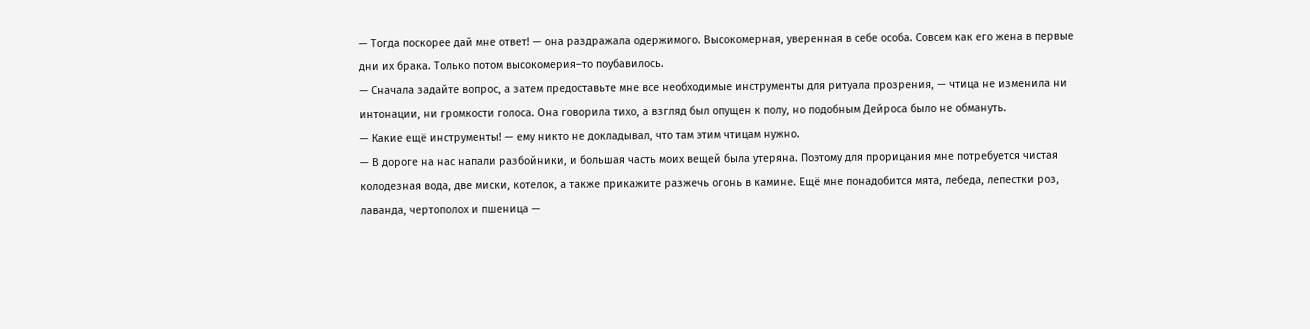— Тогда поскорее дай мне ответ! — она раздражала одержимого. Высокомерная, уверенная в себе особа. Совсем как его жена в первые дни их брака. Только потом высокомерия–то поубавилось.
— Сначала задайте вопрос, а затем предоставьте мне все необходимые инструменты для ритуала прозрения, — чтица не изменила ни интонации, ни громкости голоса. Она говорила тихо, а взгляд был опущен к полу, но подобным Дейроса было не обмануть.
— Какие ещё инструменты! — ему никто не докладывал, что там этим чтицам нужно.
— В дороге на нас напали разбойники, и большая часть моих вещей была утеряна. Поэтому для прорицания мне потребуется чистая колодезная вода, две миски, котелок, а также прикажите разжечь огонь в камине. Ещё мне понадобится мята, лебеда, лепестки роз, лаванда, чертополох и пшеница —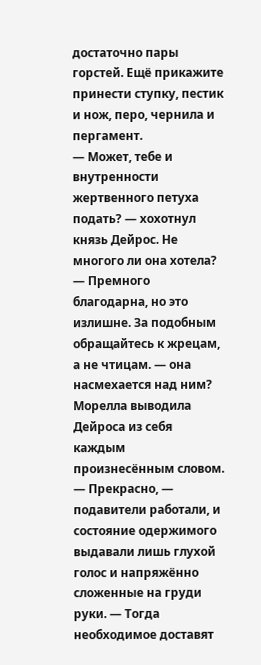достаточно пары горстей. Ещё прикажите принести ступку, пестик и нож, перо, чернила и пергамент.
— Может, тебе и внутренности жертвенного петуха подать? — хохотнул князь Дейрос. Не многого ли она хотела?
— Премного благодарна, но это излишне. За подобным обращайтесь к жрецам, а не чтицам. — она насмехается над ним? Морелла выводила Дейроса из себя каждым произнесённым словом.
— Прекрасно, — подавители работали, и состояние одержимого выдавали лишь глухой голос и напряжённо сложенные на груди руки. — Тогда необходимое доставят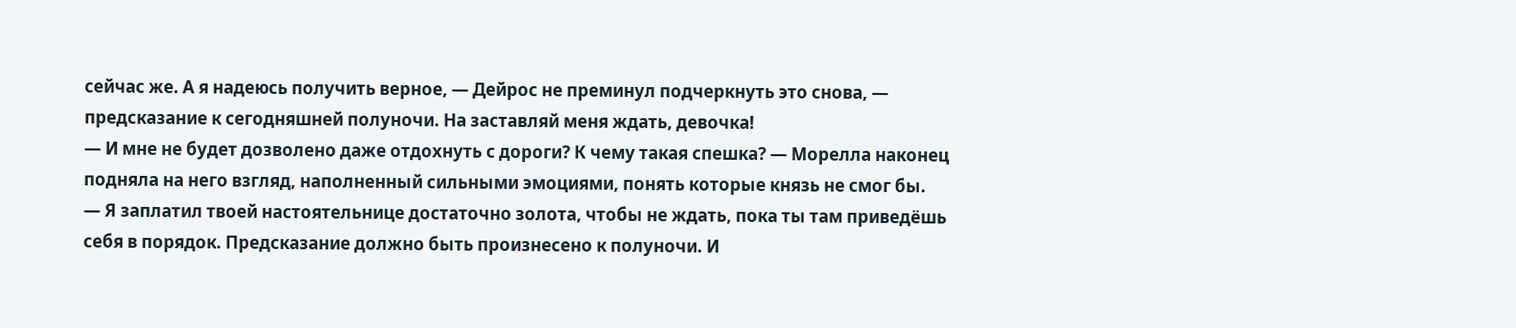сейчас же. А я надеюсь получить верное, — Дейрос не преминул подчеркнуть это снова, — предсказание к сегодняшней полуночи. На заставляй меня ждать, девочка!
— И мне не будет дозволено даже отдохнуть с дороги? К чему такая спешка? — Морелла наконец подняла на него взгляд, наполненный сильными эмоциями, понять которые князь не смог бы.
— Я заплатил твоей настоятельнице достаточно золота, чтобы не ждать, пока ты там приведёшь себя в порядок. Предсказание должно быть произнесено к полуночи. И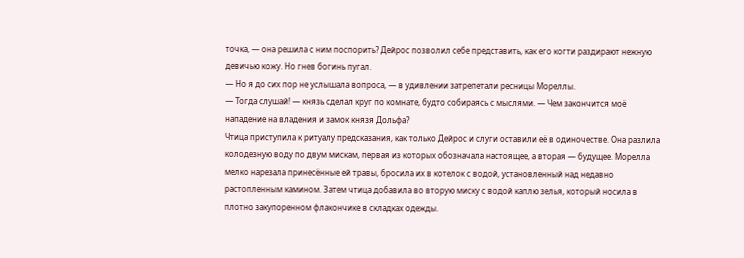точка, — она решила с ним поспорить? Дейрос позволил себе представить, как его когти раздирают нежную девичью кожу. Но гнев богинь пугал.
— Но я до сих пор не услышала вопроса, — в удивлении затрепетали ресницы Мореллы.
— Тогда слушай! — князь сделал круг по комнате, будто собираясь с мыслями. — Чем закончится моё нападение на владения и замок князя Дольфа?
Чтица приступила к ритуалу предсказания, как только Дейрос и слуги оставили её в одиночестве. Она разлила колодезную воду по двум мискам, первая из которых обозначала настоящее, а вторая — будущее. Морелла мелко нарезала принесённые ей травы, бросила их в котелок с водой, установленный над недавно растопленным камином. Затем чтица добавила во вторую миску с водой каплю зелья, который носила в плотно закупоренном флакончике в складках одежды.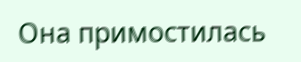Она примостилась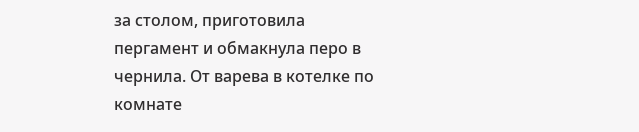за столом, приготовила пергамент и обмакнула перо в чернила. От варева в котелке по комнате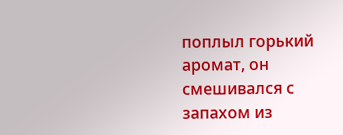поплыл горький аромат, он смешивался с запахом из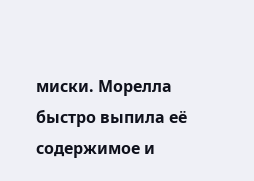миски. Морелла быстро выпила её содержимое и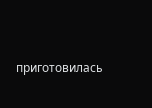приготовилась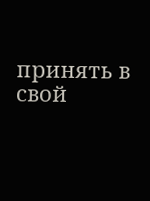принять в свой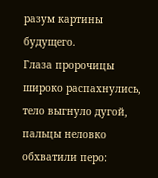разум картины будущего.
Глаза пророчицы широко распахнулись, тело выгнуло дугой, пальцы неловко обхватили перо: